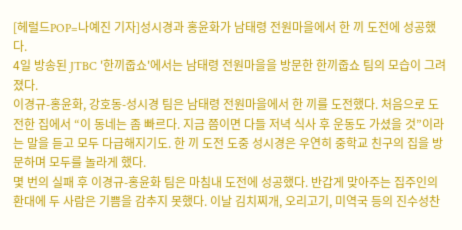[헤럴드POP=나예진 기자]성시경과 홍윤화가 남태령 전원마을에서 한 끼 도전에 성공했다.
4일 방송된 JTBC '한끼줍쇼'에서는 남태령 전원마을을 방문한 한끼줍쇼 팀의 모습이 그려졌다.
이경규-홍윤화, 강호동-성시경 팀은 남태령 전원마을에서 한 끼를 도전했다. 처음으로 도전한 집에서 “이 동네는 좀 빠르다. 지금 쯤이면 다들 저녁 식사 후 운동도 가셨을 것”이라는 말을 듣고 모두 다급해지기도. 한 끼 도전 도중 성시경은 우연히 중학교 친구의 집을 방문하며 모두를 놀라게 했다.
몇 번의 실패 후 이경규-홍윤화 팀은 마침내 도전에 성공했다. 반갑게 맞아주는 집주인의 환대에 두 사람은 기쁨을 감추지 못했다. 이날 김치찌개, 오리고기, 미역국 등의 진수성찬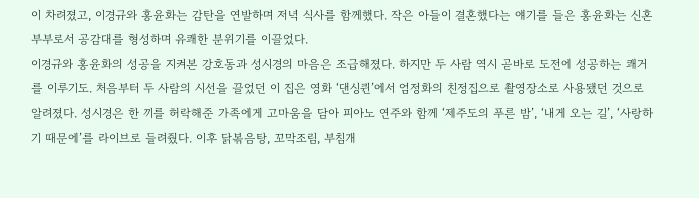이 차려졌고, 이경규와 홍윤화는 감탄을 연발하며 저녁 식사를 함께했다. 작은 아들이 결혼했다는 얘기를 들은 홍윤화는 신혼부부로서 공감대를 형성하며 유쾌한 분위기를 이끌었다.
이경규와 홍윤화의 성공을 지켜본 강호동과 성시경의 마음은 조급해졌다. 하지만 두 사람 역시 곧바로 도전에 성공하는 쾌거를 이루기도. 처음부터 두 사람의 시선을 끌었던 이 집은 영화 ‘댄싱퀸’에서 엄정화의 친정집으로 촬영장소로 사용됐던 것으로 알려졌다. 성시경은 한 끼를 허락해준 가족에게 고마움을 담아 피아노 연주와 함께 ‘제주도의 푸른 밤’, ‘내게 오는 길’, ‘사랑하기 때문에’를 라이브로 들려줬다. 이후 닭볶음탕, 꼬막조림, 부침개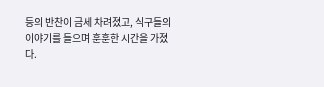등의 반찬이 금세 차려졌고, 식구들의 이야기를 들으며 훈훈한 시간을 가졌다.